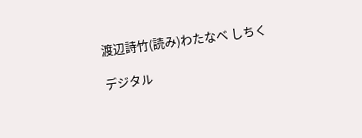渡辺詩竹(読み)わたなべ しちく

デジタル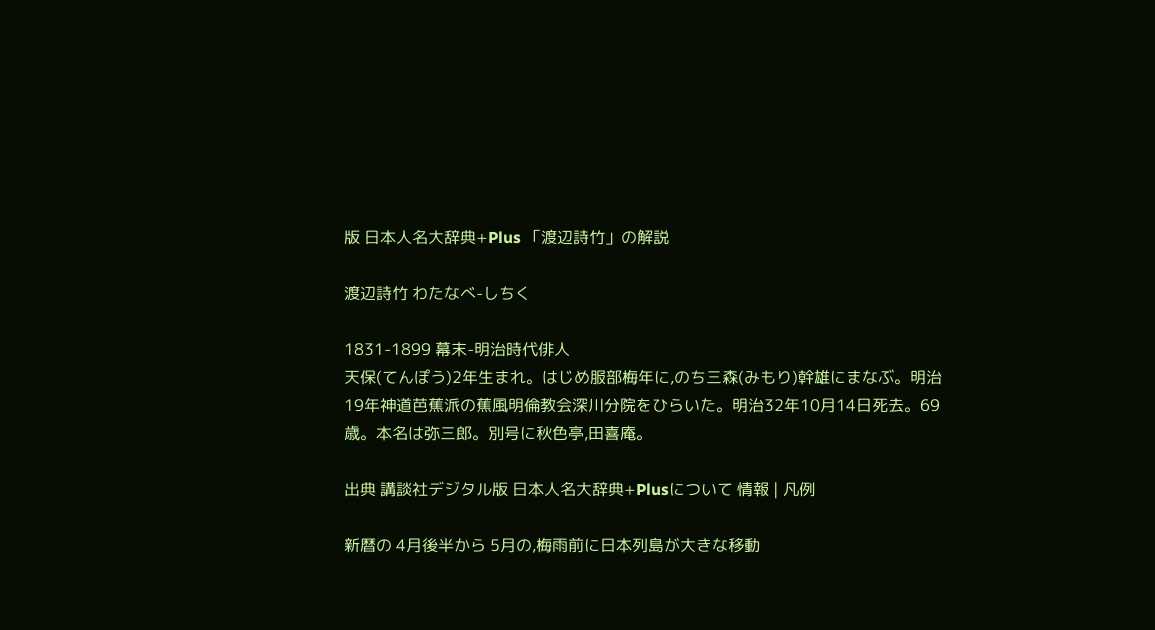版 日本人名大辞典+Plus 「渡辺詩竹」の解説

渡辺詩竹 わたなべ-しちく

1831-1899 幕末-明治時代俳人
天保(てんぽう)2年生まれ。はじめ服部梅年に,のち三森(みもり)幹雄にまなぶ。明治19年神道芭蕉派の蕉風明倫教会深川分院をひらいた。明治32年10月14日死去。69歳。本名は弥三郎。別号に秋色亭,田喜庵。

出典 講談社デジタル版 日本人名大辞典+Plusについて 情報 | 凡例

新暦の 4月後半から 5月の,梅雨前に日本列島が大きな移動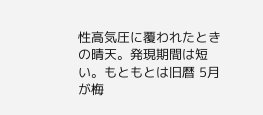性高気圧に覆われたときの晴天。発現期間は短い。もともとは旧暦 5月が梅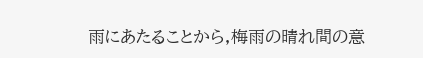雨にあたることから,梅雨の晴れ間の意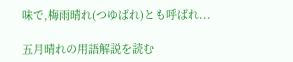味で,梅雨晴れ(つゆばれ)とも呼ばれ...

五月晴れの用語解説を読む